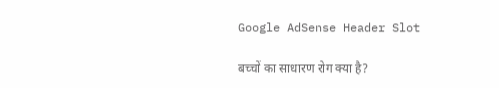Google AdSense Header Slot

बच्चों का साधारण रोग क्या है?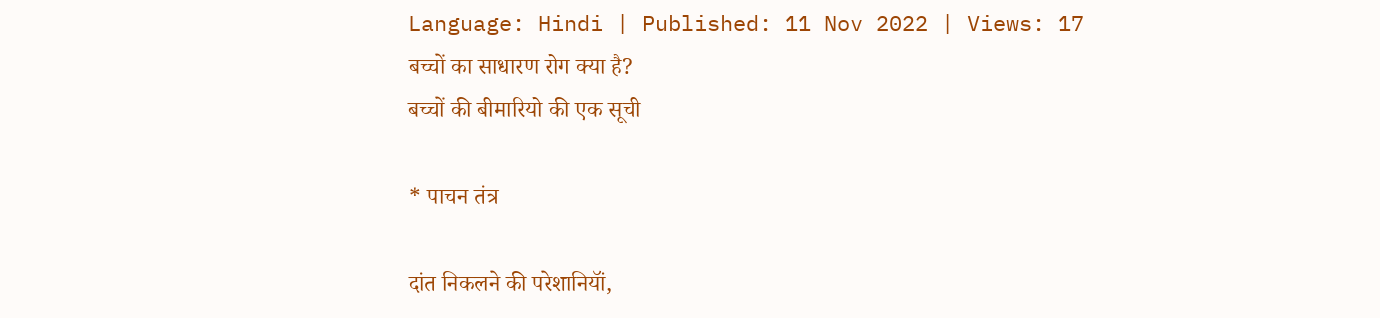Language: Hindi | Published: 11 Nov 2022 | Views: 17
बच्चों का साधारण रोग क्या है?
बच्चों की बीमारियो की एक सूची

* पाचन तंत्र

दांत निकलने की परेशानियॉं,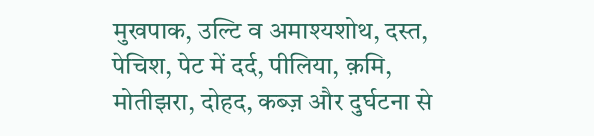मुखपाक, उल्टि व अमाश्यशोथ, दस्त, पेचिश, पेट में दर्द, पीलिया, क़मि, मोतीझरा, दोहद, कब्ज़ और दुर्घटना से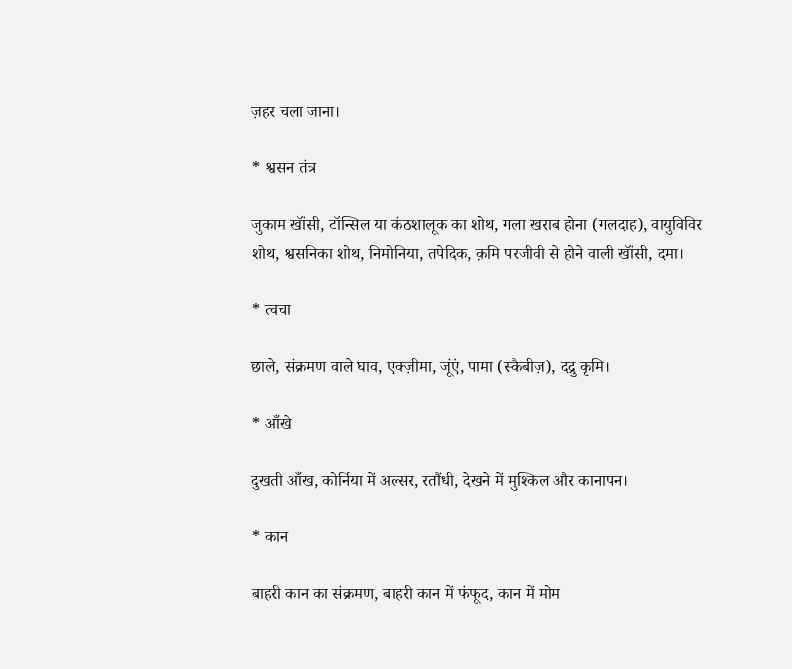ज़हर चला जाना।

* श्वसन तंत्र

जुकाम खॉंसी, टॉन्सिल या कंठशालूक का शोथ, गला खराब होना (गलदाह), वायुविविर शोथ, श्वसनिका शोथ, निमोनिया, तपेदिक, क़मि परजीवी से होने वाली खॉंसी, दमा।

* त्वचा

छाले, संक्रमण वाले घाव, एक्ज़ीमा, जूंएं, पामा (स्कैबीज़), दद्रु कृमि।

* आँखे

दुखती आँख, कोर्निया में अल्सर, रतौंधी, देखने में मुश्किल और कानापन।

* कान

बाहरी कान का संक्रमण, बाहरी कान में फंफूद, कान में मोम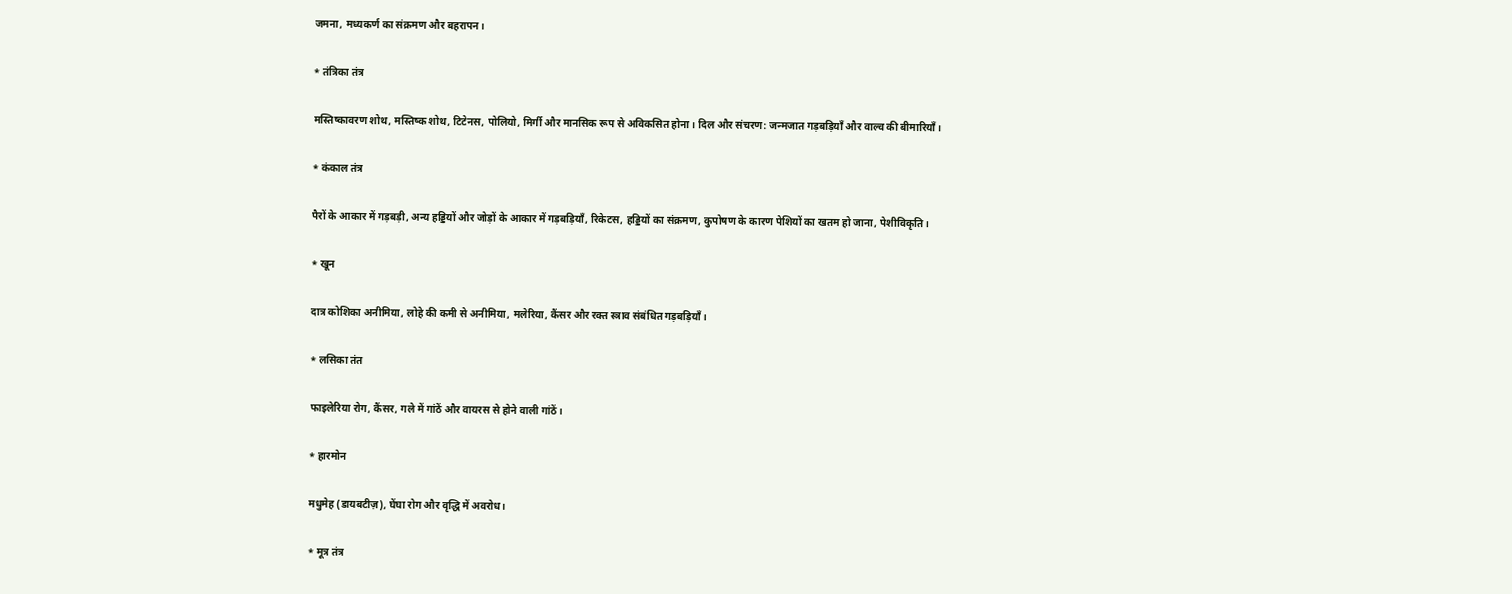जमना, मध्यकर्ण का संक्रमण और बहरापन।

* तंत्रिका तंत्र

मस्तिष्कावरण शोथ, मस्तिष्क शोथ, टिटेनस, पोलियो, मिर्गी और मानसिक रूप से अविकसित होना। दिल और संचरण: जन्मजात गड़बड़ियॉं और वाल्व की बीमारियॉं।

* कंकाल तंत्र

पैरों के आकार में गड़बड़ी, अन्य हड्डियों और जोड़ों के आकार में गड़बड़ियॉं, रिकेटस, हड्डियों का संक्रमण, कुपोषण के कारण पेशियों का खतम हो जाना, पेशीविकृति।

* खून

दात्र कोशिका अनीमिया, लोहे की कमी से अनीमिया, मलेरिया, कैंसर और रक्त स्त्राव संबंधित गड़बड़ियॉं।

* लसिका तंत

फाइलेरिया रोग, कैंसर, गले में गांठें और वायरस से होने वाली गांठें।

* हारमोन

मधुमेह (डायबटीज़), घेंघा रोग और वृद्धि में अवरोध।

* मूत्र तंत्र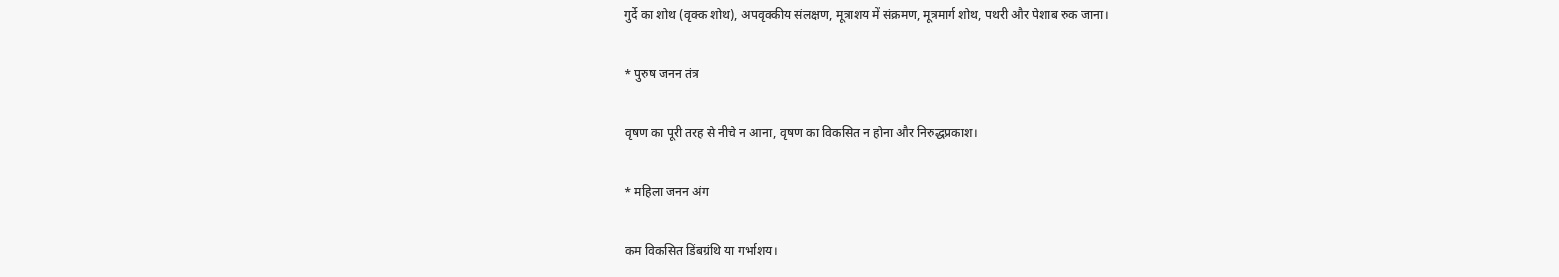गुर्दे का शोथ (वृक्क शोथ), अपवृक्कीय संलक्षण, मूत्राशय में संक्रमण, मूत्रमार्ग शोथ, पथरी और पेशाब रुक जाना।

* पुरुष जनन तंत्र

वृषण का पूरी तरह से नीचे न आना, वृषण का विकसित न होना और निरुद्धप्रकाश।

* महिला जनन अंग

कम विकसित डिंबग्रंथि या गर्भाशय।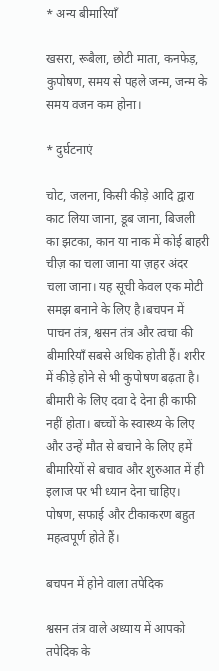* अन्य बीमारियॉं

खसरा, रूबैला, छोटी माता, कनफेड़, कुपोषण, समय से पहले जन्म, जन्म के समय वजन कम होना।

* दुर्घटनाएं

चोट, जलना, किसी कीड़े आदि द्वारा काट लिया जाना, डूब जाना, बिजली का झटका, कान या नाक में कोई बाहरी चीज़ का चला जाना या ज़हर अंदर चला जाना। यह सूची केवल एक मोटी समझ बनाने के लिए है।बचपन में पाचन तंत्र, श्वसन तंत्र और त्वचा की बीमारियॉं सबसे अधिक होती हैं। शरीर में कीड़े होने से भी कुपोषण बढ़ता है। बीमारी के लिए दवा दे देना ही काफी नहीं होता। बच्चों के स्वास्थ्य के लिए और उन्हें मौत से बचाने के लिए हमें बीमारियों से बचाव और शुरुआत में ही इलाज पर भी ध्यान देना चाहिए। पोषण, सफाई और टीकाकरण बहुत महत्वपूर्ण होते हैं।

बचपन में होने वाला तपेदिक

श्वसन तंत्र वाले अध्याय में आपको तपेदिक के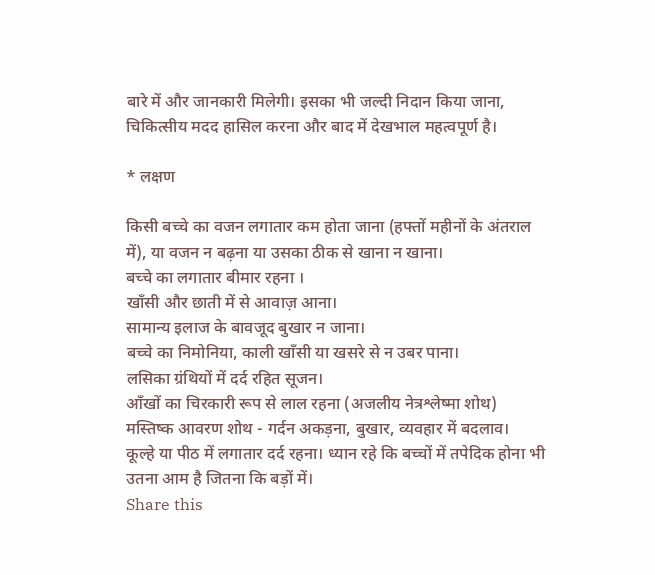बारे में और जानकारी मिलेगी। इसका भी जल्दी निदान किया जाना, चिकित्सीय मदद हासिल करना और बाद में देखभाल महत्वपूर्ण है।

* लक्षण

किसी बच्चे का वजन लगातार कम होता जाना (हफ्तों महीनों के अंतराल में), या वजन न बढ़ना या उसका ठीक से खाना न खाना।
बच्चे का लगातार बीमार रहना ।
खॉंसी और छाती में से आवाज़ आना।
सामान्य इलाज के बावजूद बुखार न जाना।
बच्चे का निमोनिया, काली खॉंसी या खसरे से न उबर पाना।
लसिका ग्रंथियों में दर्द रहित सूजन।
आँखों का चिरकारी रूप से लाल रहना (अजलीय नेत्रश्लेष्मा शोथ)
मस्तिष्क आवरण शोथ - गर्दन अकड़ना, बुखार, व्यवहार में बदलाव।
कूल्हे या पीठ में लगातार दर्द रहना। ध्यान रहे कि बच्चों में तपेदिक होना भी उतना आम है जितना कि बड़ों में।
Share this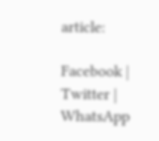article:

Facebook | Twitter | WhatsApp